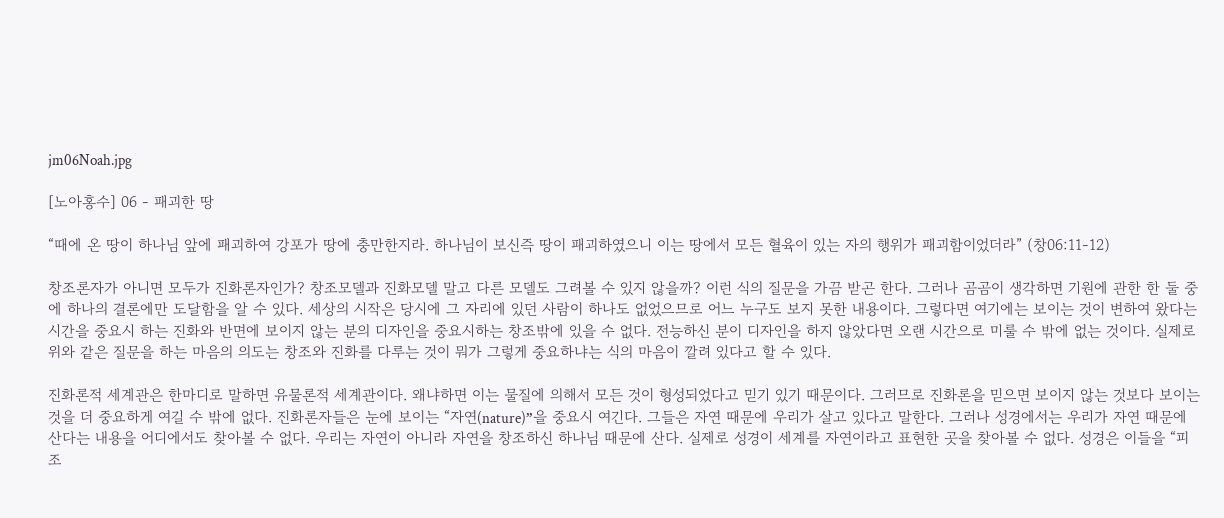jm06Noah.jpg

[노아홍수] 06 - 패괴한 땅

“때에 온 땅이 하나님 앞에 패괴하여 강포가 땅에 충만한지라. 하나님이 보신즉 땅이 패괴하였으니 이는 땅에서 모든 혈육이 있는 자의 행위가 패괴함이었더라” (창06:11-12)

창조론자가 아니면 모두가 진화론자인가? 창조모델과 진화모델 말고 다른 모델도 그려볼 수 있지 않을까? 이런 식의 질문을 가끔 받곤 한다. 그러나 곰곰이 생각하면 기원에 관한 한 둘 중에 하나의 결론에만 도달함을 알 수 있다. 세상의 시작은 당시에 그 자리에 있던 사람이 하나도 없었으므로 어느 누구도 보지 못한 내용이다. 그렇다면 여기에는 보이는 것이 변하여 왔다는 시간을 중요시 하는 진화와 반면에 보이지 않는 분의 디자인을 중요시하는 창조밖에 있을 수 없다. 전능하신 분이 디자인을 하지 않았다면 오랜 시간으로 미룰 수 밖에 없는 것이다. 실제로 위와 같은 질문을 하는 마음의 의도는 창조와 진화를 다루는 것이 뭐가 그렇게 중요하냐는 식의 마음이 깔려 있다고 할 수 있다.

진화론적 세계관은 한마디로 말하면 유물론적 세계관이다. 왜냐하면 이는 물질에 의해서 모든 것이 형성되었다고 믿기 있기 때문이다. 그러므로 진화론을 믿으면 보이지 않는 것보다 보이는 것을 더 중요하게 여길 수 밖에 없다. 진화론자들은 눈에 보이는 “자연(nature)”을 중요시 여긴다. 그들은 자연 때문에 우리가 살고 있다고 말한다. 그러나 성경에서는 우리가 자연 때문에 산다는 내용을 어디에서도 찾아볼 수 없다. 우리는 자연이 아니라 자연을 창조하신 하나님 때문에 산다. 실제로 성경이 세계를 자연이라고 표현한 곳을 찾아볼 수 없다. 성경은 이들을 “피조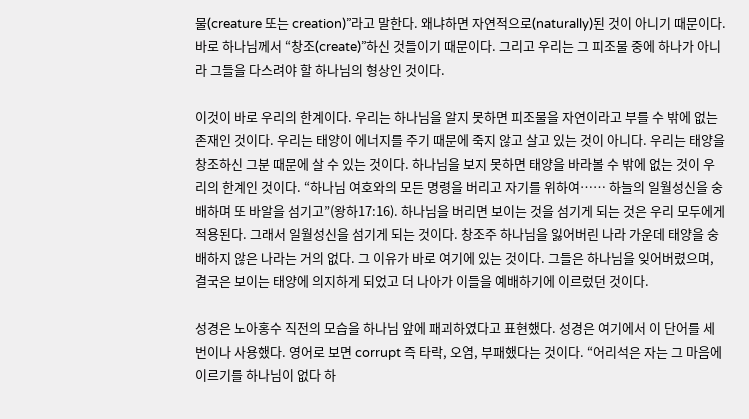물(creature 또는 creation)”라고 말한다. 왜냐하면 자연적으로(naturally)된 것이 아니기 때문이다. 바로 하나님께서 “창조(create)”하신 것들이기 때문이다. 그리고 우리는 그 피조물 중에 하나가 아니라 그들을 다스려야 할 하나님의 형상인 것이다.

이것이 바로 우리의 한계이다. 우리는 하나님을 알지 못하면 피조물을 자연이라고 부를 수 밖에 없는 존재인 것이다. 우리는 태양이 에너지를 주기 때문에 죽지 않고 살고 있는 것이 아니다. 우리는 태양을 창조하신 그분 때문에 살 수 있는 것이다. 하나님을 보지 못하면 태양을 바라볼 수 밖에 없는 것이 우리의 한계인 것이다. “하나님 여호와의 모든 명령을 버리고 자기를 위하여…… 하늘의 일월성신을 숭배하며 또 바알을 섬기고”(왕하17:16). 하나님을 버리면 보이는 것을 섬기게 되는 것은 우리 모두에게 적용된다. 그래서 일월성신을 섬기게 되는 것이다. 창조주 하나님을 잃어버린 나라 가운데 태양을 숭배하지 않은 나라는 거의 없다. 그 이유가 바로 여기에 있는 것이다. 그들은 하나님을 잊어버렸으며, 결국은 보이는 태양에 의지하게 되었고 더 나아가 이들을 예배하기에 이르렀던 것이다.

성경은 노아홍수 직전의 모습을 하나님 앞에 패괴하였다고 표현했다. 성경은 여기에서 이 단어를 세 번이나 사용했다. 영어로 보면 corrupt 즉 타락, 오염, 부패했다는 것이다. “어리석은 자는 그 마음에 이르기를 하나님이 없다 하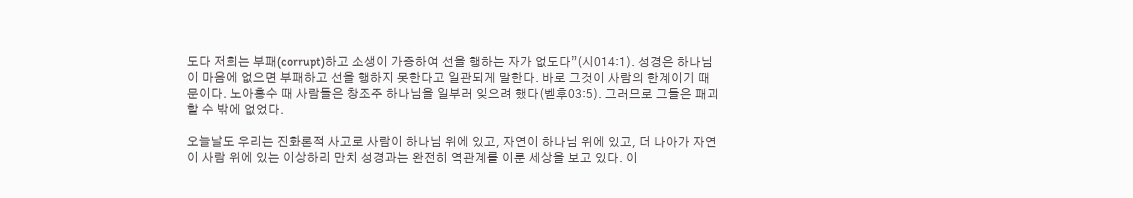도다 저희는 부패(corrupt)하고 소생이 가증하여 선을 행하는 자가 없도다”(시014:1). 성경은 하나님이 마음에 없으면 부패하고 선을 행하지 못한다고 일관되게 말한다. 바로 그것이 사람의 한계이기 때문이다. 노아홍수 때 사람들은 창조주 하나님을 일부러 잊으려 했다(벧후03:5). 그러므로 그들은 패괴 할 수 밖에 없었다.

오늘날도 우리는 진화론적 사고로 사람이 하나님 위에 있고, 자연이 하나님 위에 있고, 더 나아가 자연이 사람 위에 있는 이상하리 만치 성경과는 완전히 역관계를 이룬 세상을 보고 있다. 이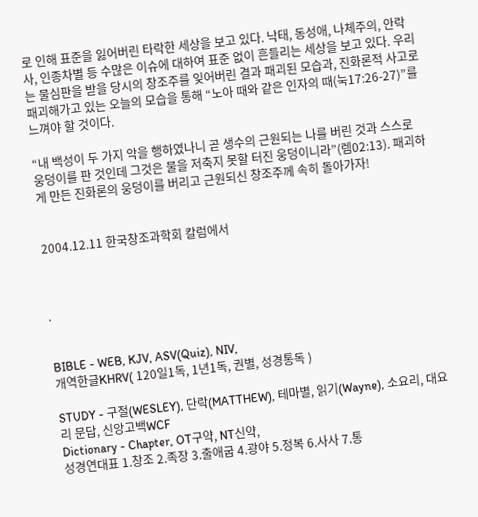로 인해 표준을 잃어버린 타락한 세상을 보고 있다. 낙태, 동성애, 나체주의, 안락사, 인종차별 등 수많은 이슈에 대하여 표준 없이 흔들리는 세상을 보고 있다. 우리는 물심판을 받을 당시의 창조주를 잊어버린 결과 패괴된 모습과, 진화론적 사고로 패괴해가고 있는 오늘의 모습을 통해 “노아 때와 같은 인자의 때(눅17:26-27)”를 느껴야 할 것이다.

“내 백성이 두 가지 악을 행하였나니 곧 생수의 근원되는 나를 버린 것과 스스로 웅덩이를 판 것인데 그것은 물을 저축지 못할 터진 웅덩이니라”(렘02:13). 패괴하게 만든 진화론의 웅덩이를 버리고 근원되신 창조주께 속히 돌아가자!


2004.12.11 한국창조과학회 칼럼에서



.


BIBLE - WEB, KJV, ASV(Quiz), NIV,
개역한글KHRV( 120일1독, 1년1독, 권별, 성경통독 )

STUDY - 구절(WESLEY), 단락(MATTHEW), 테마별, 읽기(Wayne), 소요리, 대요리 문답, 신앙고백WCF
Dictionary - Chapter, OT구약, NT신약,
성경연대표 1.창조 2.족장 3.출애굽 4.광야 5.정복 6.사사 7.통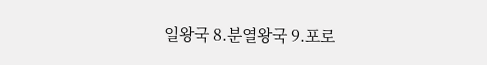일왕국 8.분열왕국 9.포로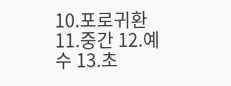10.포로귀환 11.중간 12.예수 13.초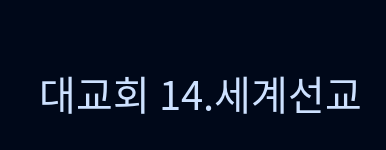대교회 14.세계선교